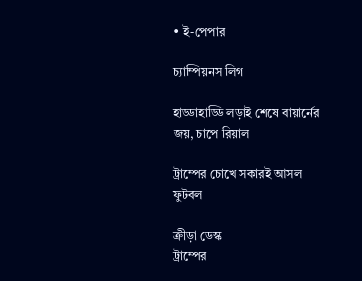• ই-পেপার

চ্যাম্পিয়নস লিগ

হাড্ডাহাড্ডি লড়াই শেষে বায়ার্নের জয়, চাপে রিয়াল

ট্রাম্পের চোখে সকারই আসল ফুটবল

ক্রীড়া ডেস্ক
ট্রাম্পের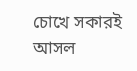চোখে সকারই আসল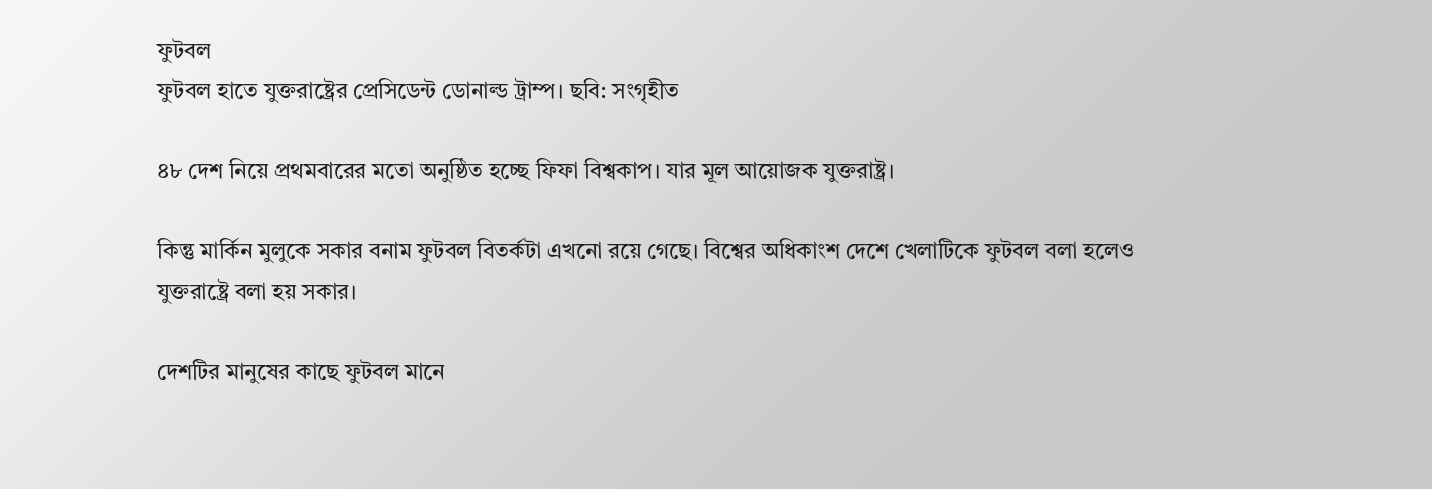ফুটবল
ফুটবল হাতে যুক্তরাষ্ট্রের প্রেসিডেন্ট ডোনাল্ড ট্রাম্প। ছবি: সংগৃহীত

৪৮ দেশ নিয়ে প্রথমবারের মতো অনুষ্ঠিত হচ্ছে ফিফা বিশ্বকাপ। যার মূল আয়োজক যুক্তরাষ্ট্র।

কিন্তু মার্কিন মুলুকে সকার বনাম ফুটবল বিতর্কটা এখনো রয়ে গেছে। বিশ্বের অধিকাংশ দেশে খেলাটিকে ফুটবল বলা হলেও যুক্তরাষ্ট্রে বলা হয় সকার।

দেশটির মানুষের কাছে ফুটবল মানে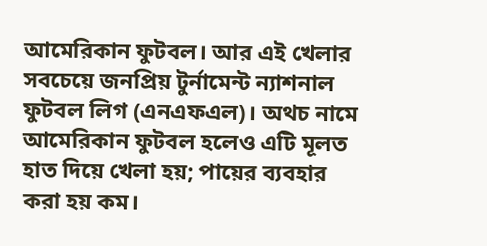আমেরিকান ফুটবল। আর এই খেলার সবচেয়ে জনপ্রিয় টুর্নামেন্ট ন্যাশনাল ফুটবল লিগ (এনএফএল)। অথচ নামে আমেরিকান ফুটবল হলেও এটি মূলত হাত দিয়ে খেলা হয়; পায়ের ব্যবহার করা হয় কম।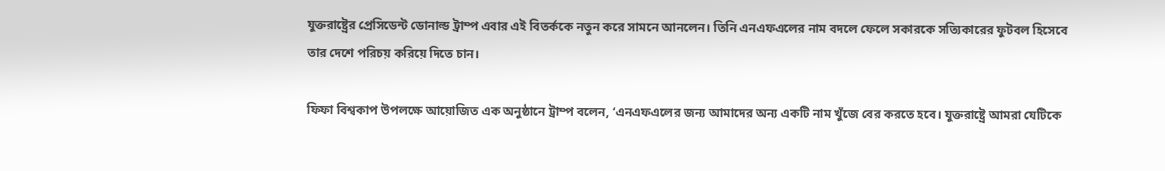যুক্তরাষ্ট্রের প্রেসিডেন্ট ডোনাল্ড ট্রাম্প এবার এই বিতর্ককে নতুন করে সামনে আনলেন। তিনি এনএফএলের নাম বদলে ফেলে সকারকে সত্যিকারের ফুটবল হিসেবে তার দেশে পরিচয় করিয়ে দিতে চান।

ফিফা বিশ্বকাপ উপলক্ষে আয়োজিত এক অনুষ্ঠানে ট্রাম্প বলেন, ‘এনএফএলের জন্য আমাদের অন্য একটি নাম খুঁজে বের করতে হবে। যুক্তরাষ্ট্রে আমরা যেটিকে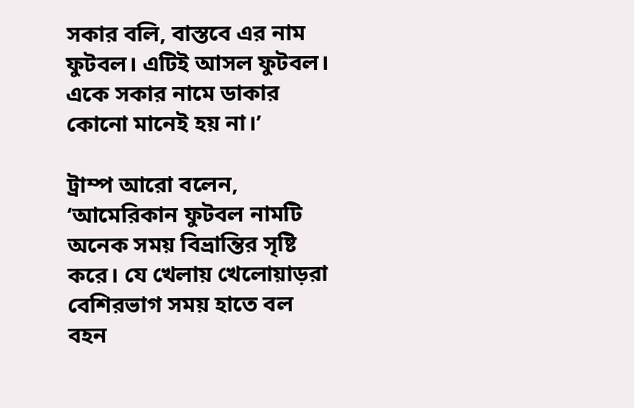সকার বলি, বাস্তবে এর নাম ফুটবল। এটিই আসল ফুটবল। একে সকার নামে ডাকার কোনো মানেই হয় না।’

ট্রাম্প আরো বলেন, ‘আমেরিকান ফুটবল নামটি অনেক সময় বিভ্রান্তির সৃষ্টি করে। যে খেলায় খেলোয়াড়রা বেশিরভাগ সময় হাতে বল বহন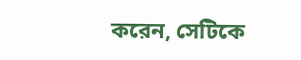করেন, সেটিকে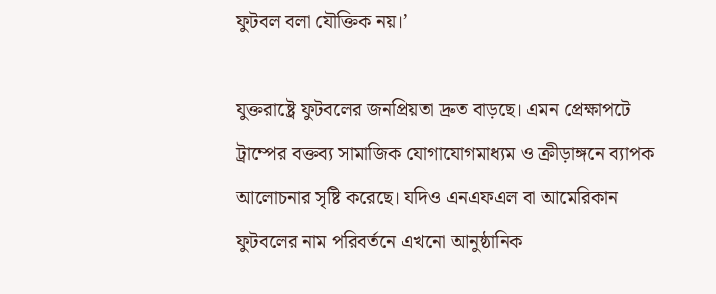ফুটবল বলা যৌক্তিক নয়।’

যুক্তরাষ্ট্রে ফুটবলের জনপ্রিয়তা দ্রুত বাড়ছে। এমন প্রেক্ষাপটে ট্রাম্পের বক্তব্য সামাজিক যোগাযোগমাধ্যম ও ক্রীড়াঙ্গনে ব্যাপক আলোচনার সৃষ্টি করেছে। যদিও এনএফএল বা আমেরিকান ফুটবলের নাম পরিবর্তনে এখনো আনুষ্ঠানিক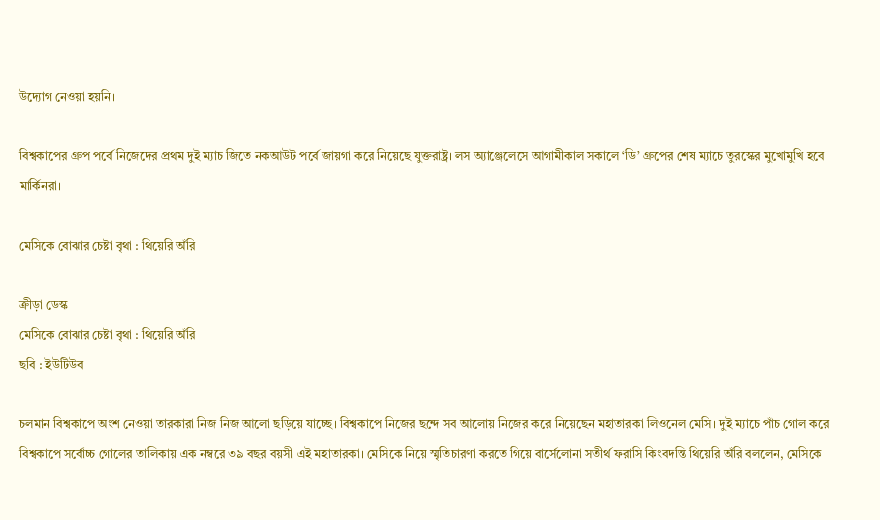উদ্যোগ নেওয়া হয়নি।

বিশ্বকাপের গ্রুপ পর্বে নিজেদের প্রথম দুই ম্যাচ জিতে নকআউট পর্বে জায়গা করে নিয়েছে যুক্তরাষ্ট্র। লস অ্যাঞ্জেলেসে আগামীকাল সকালে ‘ডি’ গ্রুপের শেষ ম্যাচে তুরস্কের মুখোমুখি হবে মার্কিনরা।

মেসিকে বোঝার চেষ্টা বৃথা : থিয়েরি অঁরি

ক্রীড়া ডেস্ক
মেসিকে বোঝার চেষ্টা বৃথা : থিয়েরি অঁরি
ছবি : ইউটিউব

চলমান বিশ্বকাপে অংশ নেওয়া তারকারা নিজ নিজ আলো ছড়িয়ে যাচ্ছে। বিশ্বকাপে নিজের ছন্দে সব আলোয় নিজের করে নিয়েছেন মহাতারকা লিওনেল মেসি। দুই ম্যাচে পাঁচ গোল করে বিশ্বকাপে সর্বোচ্চ গোলের তালিকায় এক নম্বরে ৩৯ বছর বয়সী এই মহাতারকা। মেসিকে নিয়ে স্মৃতিচারণা করতে গিয়ে বার্সেলোনা সতীর্থ ফরাসি কিংবদন্তি থিয়েরি অঁরি বললেন, মেসিকে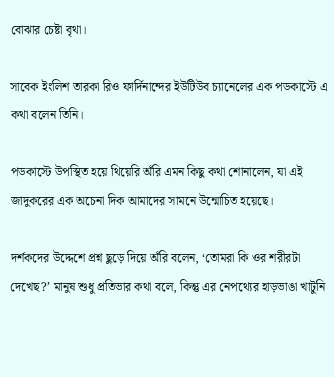বোঝার চেষ্টা বৃথা।

সাবেক ইংলিশ তারকা রিও ফার্দিনান্দের ইউটিউব চ্যানেলের এক পডকাস্টে এ কথা বলেন তিনি।

পডকাস্টে উপস্থিত হয়ে থিয়েরি অঁরি এমন কিছু কথা শোনালেন, যা এই জাদুকরের এক অচেনা দিক আমাদের সামনে উন্মোচিত হয়েছে।

দর্শকদের উদ্দেশে প্রশ্ন ছুড়ে দিয়ে অঁরি বলেন, ‘তোমরা কি ওর শরীরটা দেখেছ?’ মানুষ শুধু প্রতিভার কথা বলে, কিন্তু এর নেপথ্যের হাড়ভাঙা খাটুনি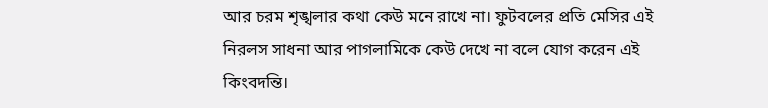আর চরম শৃঙ্খলার কথা কেউ মনে রাখে না। ফুটবলের প্রতি মেসির এই নিরলস সাধনা আর পাগলামিকে কেউ দেখে না বলে যোগ করেন এই কিংবদন্তি।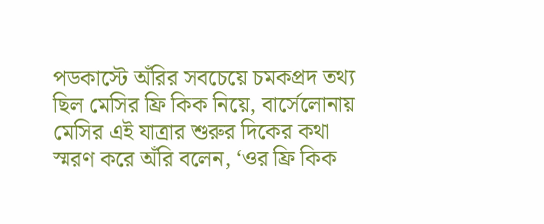পডকাস্টে অঁরির সবচেয়ে চমকপ্রদ তথ্য ছিল মেসির ফ্রি কিক নিয়ে, বার্সেলোনায় মেসির এই যাত্রার শুরুর দিকের কথা স্মরণ করে অঁরি বলেন, ‘ওর ফ্রি কিক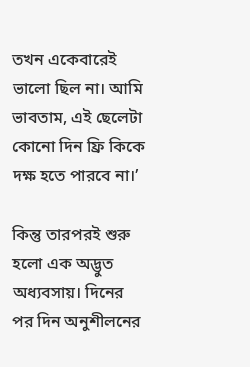তখন একেবারেই ভালো ছিল না। আমি ভাবতাম, এই ছেলেটা কোনো দিন ফ্রি কিকে দক্ষ হতে পারবে না।’

কিন্তু তারপরই শুরু হলো এক অদ্ভুত অধ্যবসায়। দিনের পর দিন অনুশীলনের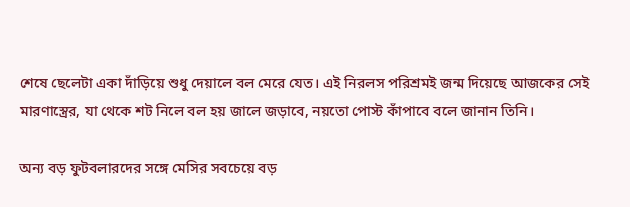শেষে ছেলেটা একা দাঁড়িয়ে শুধু দেয়ালে বল মেরে যেত। এই নিরলস পরিশ্রমই জন্ম দিয়েছে আজকের সেই মারণাস্ত্রের, যা থেকে শট নিলে বল হয় জালে জড়াবে, নয়তো পোস্ট কাঁপাবে বলে জানান তিনি।

অন্য বড় ফুটবলারদের সঙ্গে মেসির সবচেয়ে বড়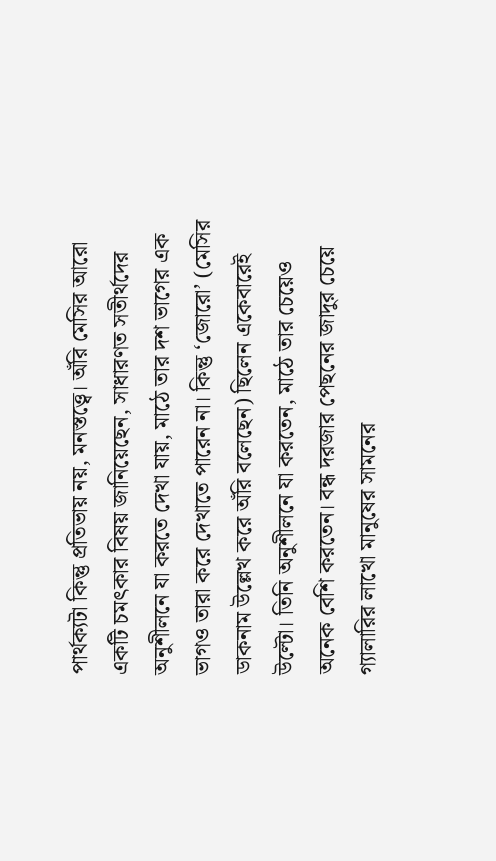পার্থক্যটা কিন্তু প্রতিভায় নয়, মনস্তত্ত্বে। অঁরি মেসির আরো একটি চমৎকার বিষয় জানিয়েছেন, সাধারণত সতীর্থদের অনুশীলনে যা করতে দেখা যায়, মাঠে তার দশ ভাগের এক ভাগও তারা করে দেখাতে পারেন না। কিন্তু ‘জোরো’ (মেসির ডাকনাম উল্লেখ করে অঁরি বলেছেন) ছিলেন একেবারেই উল্টো। তিনি অনুশীলনে যা করতেন, মাঠে তার চেয়েও অনেক বেশি করতেন। বন্ধ দরজার পেছনের জাদুর চেয়ে গ্যালারির লাখো মানুষের সামনের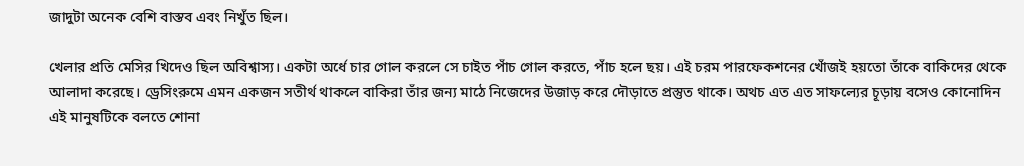জাদুটা অনেক বেশি বাস্তব এবং নিখুঁত ছিল।

খেলার প্রতি মেসির খিদেও ছিল অবিশ্বাস্য। একটা অর্ধে চার গোল করলে সে চাইত পাঁচ গোল করতে, পাঁচ হলে ছয়। এই চরম পারফেকশনের খোঁজই হয়তো তাঁকে বাকিদের থেকে আলাদা করেছে। ড্রেসিংরুমে এমন একজন সতীর্থ থাকলে বাকিরা তাঁর জন্য মাঠে নিজেদের উজাড় করে দৌড়াতে প্রস্তুত থাকে। অথচ এত এত সাফল্যের চূড়ায় বসেও কোনোদিন এই মানুষটিকে বলতে শোনা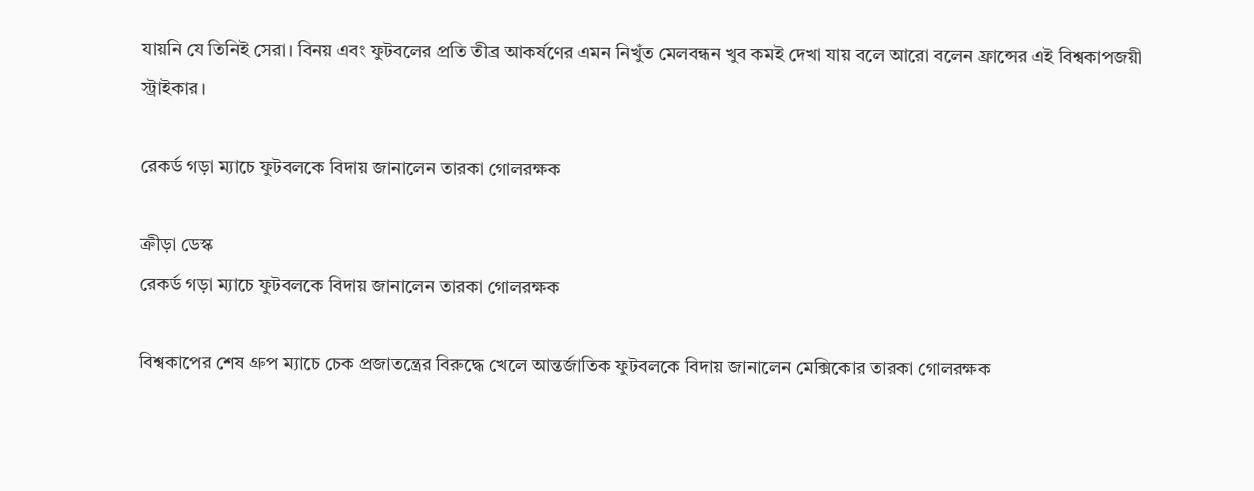যায়নি যে তিনিই সেরা। বিনয় এবং ফুটবলের প্রতি তীব্র আকর্ষণের এমন নিখুঁত মেলবন্ধন খুব কমই দেখা যায় বলে আরো বলেন ফ্রান্সের এই বিশ্বকাপজয়ী স্ট্রাইকার।

রেকর্ড গড়া ম্যাচে ফুটবলকে বিদায় জানালেন তারকা গোলরক্ষক

ক্রীড়া ডেস্ক
রেকর্ড গড়া ম্যাচে ফুটবলকে বিদায় জানালেন তারকা গোলরক্ষক

বিশ্বকাপের শেষ গ্রুপ ম্যাচে চেক প্রজাতন্ত্রের বিরুদ্ধে খেলে আন্তর্জাতিক ফুটবলকে বিদায় জানালেন মেক্সিকোর তারকা গোলরক্ষক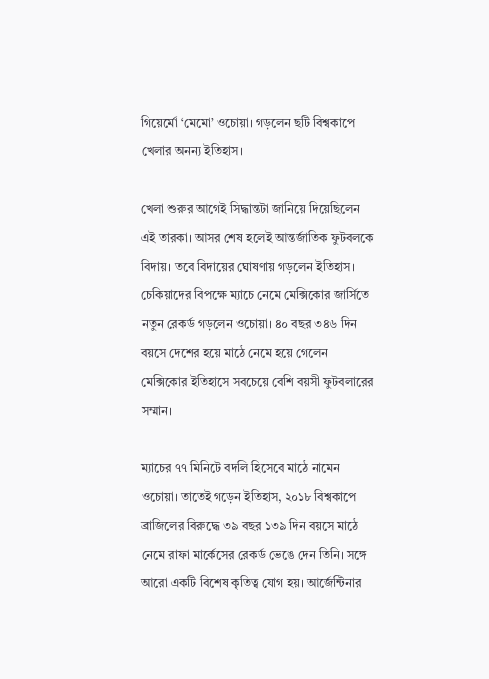গিয়ের্মো ‘মেমো’ ওচোয়া। গড়লেন ছটি বিশ্বকাপে খেলার অনন্য ইতিহাস।

খেলা শুরুর আগেই সিদ্ধান্তটা জানিয়ে দিয়েছিলেন এই তারকা। আসর শেষ হলেই আন্তর্জাতিক ফুটবলকে বিদায়। তবে বিদায়ের ঘোষণায় গড়লেন ইতিহাস। চেকিয়াদের বিপক্ষে ম্যাচে নেমে মেক্সিকোর জার্সিতে নতুন রেকর্ড গড়লেন ওচোয়া। ৪০ বছর ৩৪৬ দিন বয়সে দেশের হয়ে মাঠে নেমে হয়ে গেলেন মেক্সিকোর ইতিহাসে সবচেয়ে বেশি বয়সী ফুটবলারের সম্মান।

ম্যাচের ৭৭ মিনিটে বদলি হিসেবে মাঠে নামেন ওচোয়া। তাতেই গড়েন ইতিহাস, ২০১৮ বিশ্বকাপে ব্রাজিলের বিরুদ্ধে ৩৯ বছর ১৩৯ দিন বয়সে মাঠে নেমে রাফা মার্কেসের রেকর্ড ভেঙে দেন তিনি। সঙ্গে আরো একটি বিশেষ কৃতিত্ব যোগ হয়। আর্জেন্টিনার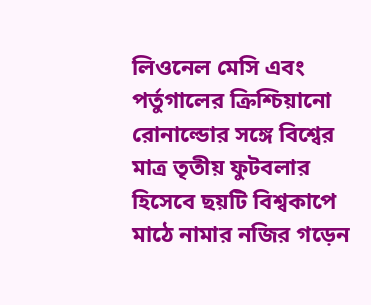লিওনেল মেসি এবং পর্তুগালের ক্রিশ্চিয়ানো রোনাল্ডোর সঙ্গে বিশ্বের মাত্র তৃতীয় ফুটবলার হিসেবে ছয়টি বিশ্বকাপে মাঠে নামার নজির গড়েন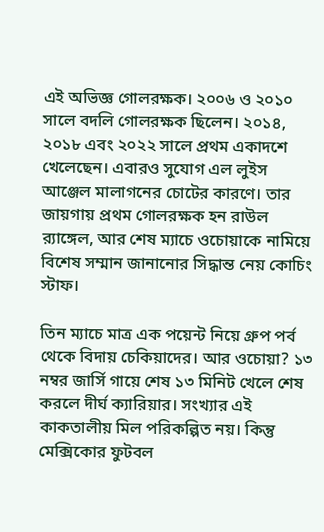এই অভিজ্ঞ গোলরক্ষক। ২০০৬ ও ২০১০ সালে বদলি গোলরক্ষক ছিলেন। ২০১৪, ২০১৮ এবং ২০২২ সালে প্রথম একাদশে খেলেছেন। এবারও সুযোগ এল লুইস আঞ্জেল মালাগনের চোটের কারণে। তার জায়গায় প্রথম গোলরক্ষক হন রাউল র‌্যাঙ্গেল, আর শেষ ম্যাচে ওচোয়াকে নামিয়ে বিশেষ সম্মান জানানোর সিদ্ধান্ত নেয় কোচিং স্টাফ।

তিন ম্যাচে মাত্র এক পয়েন্ট নিয়ে গ্রুপ পর্ব থেকে বিদায় চেকিয়াদের। আর ওচোয়া? ১৩ নম্বর জার্সি গায়ে শেষ ১৩ মিনিট খেলে শেষ করলে দীর্ঘ ক্যারিয়ার। সংখ্যার এই কাকতালীয় মিল পরিকল্পিত নয়। কিন্তু মেক্সিকোর ফুটবল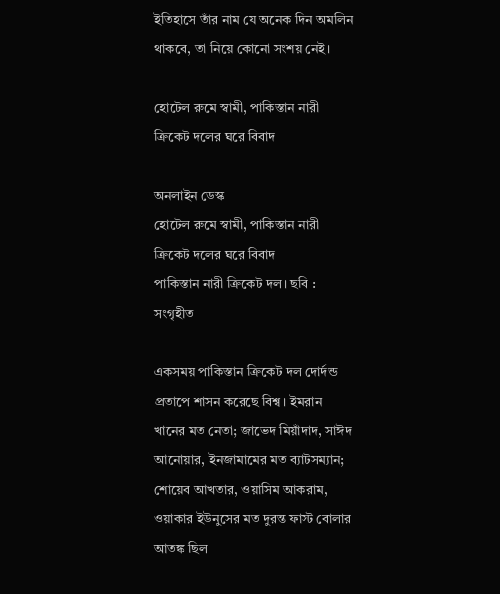ইতিহাসে তাঁর নাম যে অনেক দিন অমলিন থাকবে, তা নিয়ে কোনো সংশয় নেই।

হোটেল রুমে স্বামী, পাকিস্তান নারী ক্রিকেট দলের ঘরে বিবাদ

অনলাইন ডেস্ক
হোটেল রুমে স্বামী, পাকিস্তান নারী ক্রিকেট দলের ঘরে বিবাদ
পাকিস্তান নারী ক্রিকেট দল। ছবি : সংগৃহীত

একসময় পাকিস্তান ক্রিকেট দল দোর্দন্ড প্রতাপে শাসন করেছে বিশ্ব। ইমরান খানের মত নেতা; জাভেদ মিয়াঁদাদ, সাঈদ আনোয়ার, ইনজামামের মত ব্যাটসম্যান; শোয়েব আখতার, ওয়াসিম আকরাম, ওয়াকার ইউনুসের মত দুরন্ত ফাস্ট বোলার আতঙ্ক ছিল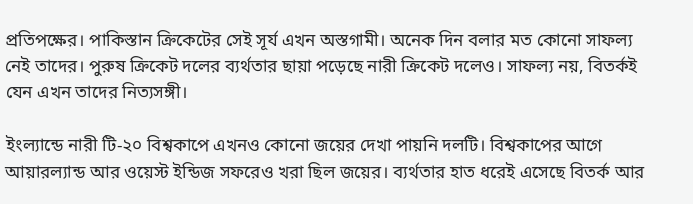প্রতিপক্ষের। পাকিস্তান ক্রিকেটের সেই সূর্য এখন অস্তগামী। অনেক দিন বলার মত কোনো সাফল্য নেই তাদের। পুরুষ ক্রিকেট দলের ব্যর্থতার ছায়া পড়েছে নারী ক্রিকেট দলেও। সাফল্য নয়, বিতর্কই যেন এখন তাদের নিত্যসঙ্গী।

ইংল্যান্ডে নারী টি-২০ বিশ্বকাপে এখনও কোনো জয়ের দেখা পায়নি দলটি। বিশ্বকাপের আগে আয়ারল্যান্ড আর ওয়েস্ট ইন্ডিজ সফরেও খরা ছিল জয়ের। ব্যর্থতার হাত ধরেই এসেছে বিতর্ক আর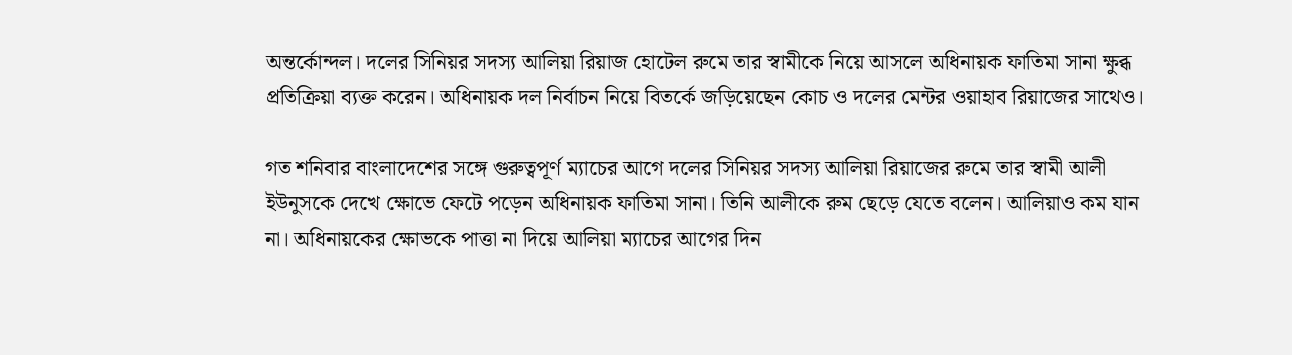অন্তর্কোন্দল। দলের সিনিয়র সদস্য আলিয়া রিয়াজ হোটেল রুমে তার স্বামীকে নিয়ে আসলে অধিনায়ক ফাতিমা সানা ক্ষুব্ধ প্রতিক্রিয়া ব্যক্ত করেন। অধিনায়ক দল নির্বাচন নিয়ে বিতর্কে জড়িয়েছেন কোচ ও দলের মেন্টর ওয়াহাব রিয়াজের সাথেও।

গত শনিবার বাংলাদেশের সঙ্গে গুরুত্বপূর্ণ ম্যাচের আগে দলের সিনিয়র সদস্য আলিয়া রিয়াজের রুমে তার স্বামী আলী ইউনুসকে দেখে ক্ষোভে ফেটে পড়েন অধিনায়ক ফাতিমা সানা। তিনি আলীকে রুম ছেড়ে যেতে বলেন। আলিয়াও কম যান না। অধিনায়কের ক্ষোভকে পাত্তা না দিয়ে আলিয়া ম্যাচের আগের দিন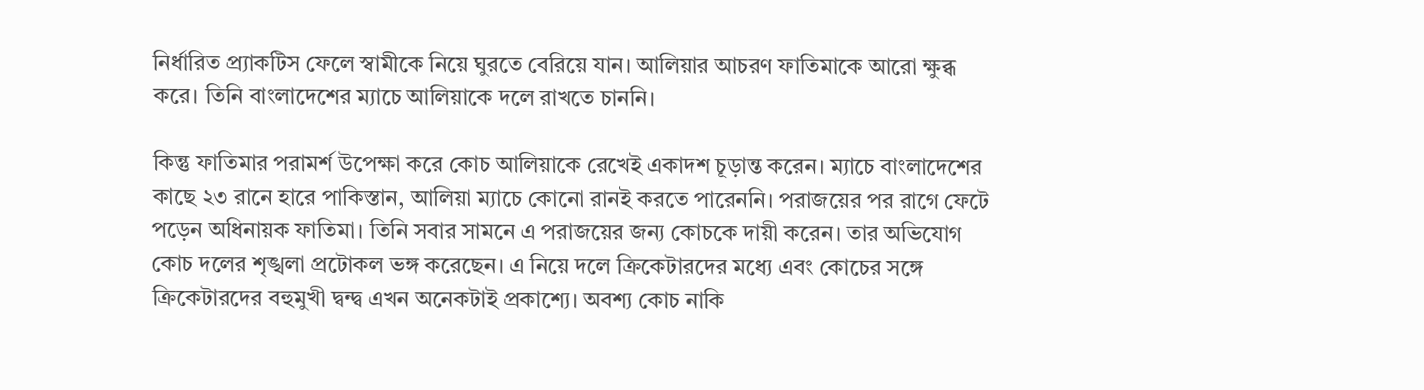নির্ধারিত প্র্যাকটিস ফেলে স্বামীকে নিয়ে ঘুরতে বেরিয়ে যান। আলিয়ার আচরণ ফাতিমাকে আরো ক্ষুব্ধ করে। তিনি বাংলাদেশের ম্যাচে আলিয়াকে দলে রাখতে চাননি।

কিন্তু ফাতিমার পরামর্শ উপেক্ষা করে কোচ আলিয়াকে রেখেই একাদশ চূড়ান্ত করেন। ম্যাচে বাংলাদেশের কাছে ২৩ রানে হারে পাকিস্তান, আলিয়া ম্যাচে কোনো রানই করতে পারেননি। পরাজয়ের পর রাগে ফেটে পড়েন অধিনায়ক ফাতিমা। তিনি সবার সামনে এ পরাজয়ের জন্য কোচকে দায়ী করেন। তার অভিযোগ কোচ দলের শৃঙ্খলা প্রটোকল ভঙ্গ করেছেন। এ নিয়ে দলে ক্রিকেটারদের মধ্যে এবং কোচের সঙ্গে ক্রিকেটারদের বহুমুখী দ্বন্দ্ব এখন অনেকটাই প্রকাশ্যে। অবশ্য কোচ নাকি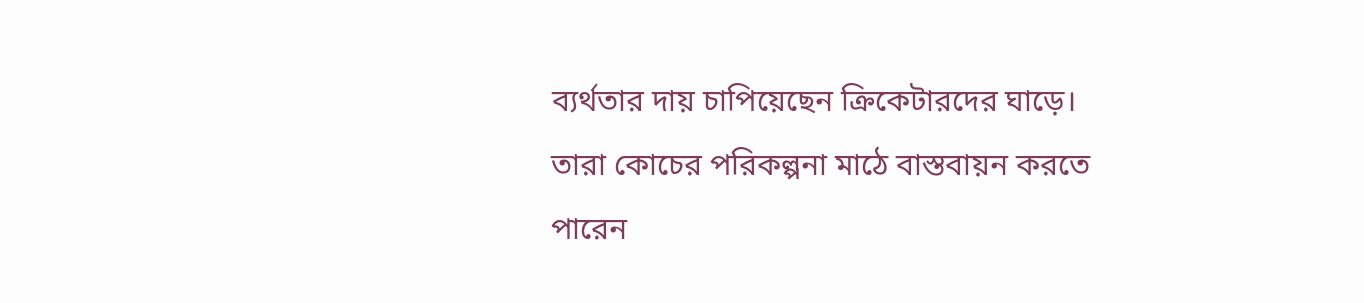ব্যর্থতার দায় চাপিয়েছেন ক্রিকেটারদের ঘাড়ে। তারা কোচের পরিকল্পনা মাঠে বাস্তবায়ন করতে পারেন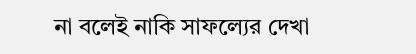না বলেই নাকি সাফল্যের দেখা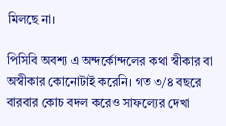মিলছে না।

পিসিবি অবশ্য এ অন্দর্কোন্দলের কথা স্বীকার বা অস্বীকার কোনোটাই করেনি। গত ৩/৪ বছরে বারবার কোচ বদল করেও সাফল্যের দেখা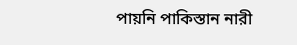পায়নি পাকিস্তান নারী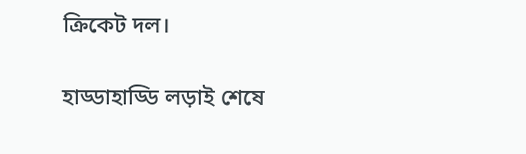ক্রিকেট দল।

হাড্ডাহাড্ডি লড়াই শেষে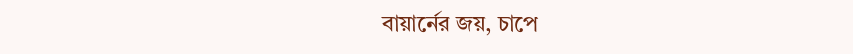বায়ার্নের জয়, চাপে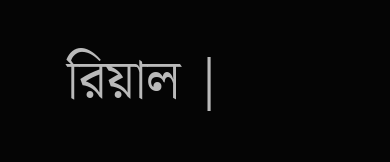রিয়াল |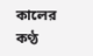কালের কণ্ঠ